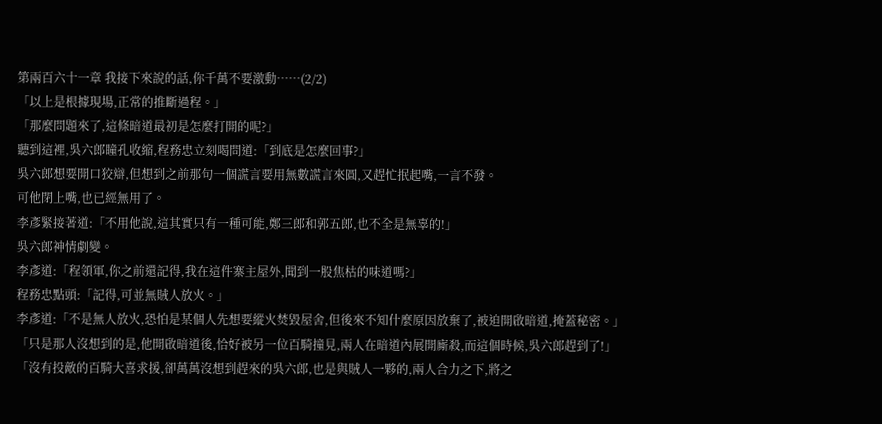第兩百六十一章 我接下來說的話,你千萬不要激動……(2/2)
「以上是根據現場,正常的推斷過程。」
「那麼問題來了,這條暗道最初是怎麼打開的呢?」
聽到這裡,吳六郎瞳孔收縮,程務忠立刻喝問道:「到底是怎麼回事?」
吳六郎想要開口狡辯,但想到之前那句一個謊言要用無數謊言來圓,又趕忙抿起嘴,一言不發。
可他閉上嘴,也已經無用了。
李彥緊接著道:「不用他說,這其實只有一種可能,鄭三郎和郭五郎,也不全是無辜的!」
吳六郎神情劇變。
李彥道:「程領軍,你之前還記得,我在這件寨主屋外,聞到一股焦枯的味道嗎?」
程務忠點頭:「記得,可並無賊人放火。」
李彥道:「不是無人放火,恐怕是某個人先想要縱火焚毀屋舍,但後來不知什麼原因放棄了,被迫開啟暗道,掩蓋秘密。」
「只是那人沒想到的是,他開啟暗道後,恰好被另一位百騎撞見,兩人在暗道內展開廝殺,而這個時候,吳六郎趕到了!」
「沒有投敵的百騎大喜求援,卻萬萬沒想到趕來的吳六郎,也是與賊人一夥的,兩人合力之下,將之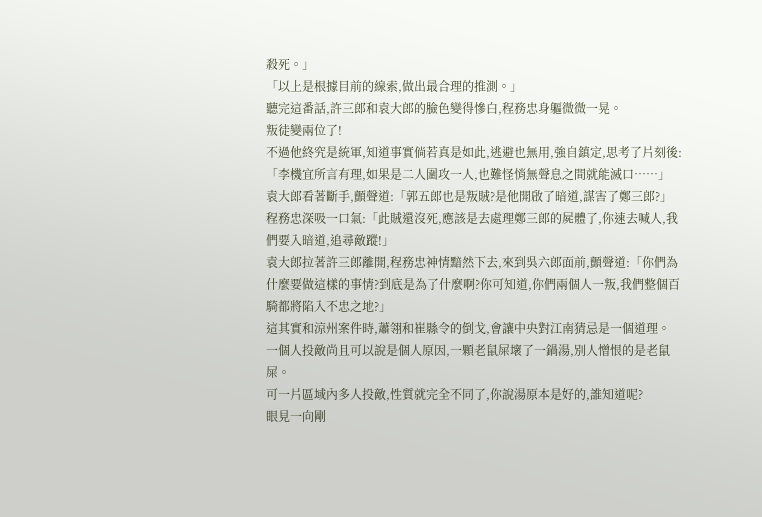殺死。」
「以上是根據目前的線索,做出最合理的推測。」
聽完這番話,許三郎和袁大郎的臉色變得慘白,程務忠身軀微微一晃。
叛徒變兩位了!
不過他終究是統軍,知道事實倘若真是如此,逃避也無用,強自鎮定,思考了片刻後:「李機宜所言有理,如果是二人圍攻一人,也難怪悄無聲息之間就能滅口……」
袁大郎看著斷手,顫聲道:「郭五郎也是叛賊?是他開啟了暗道,謀害了鄭三郎?」
程務忠深吸一口氣:「此賊還沒死,應該是去處理鄭三郎的屍體了,你速去喊人,我們要入暗道,追尋敵蹤!」
袁大郎拉著許三郎離開,程務忠神情黯然下去,來到吳六郎面前,顫聲道:「你們為什麼要做這樣的事情?到底是為了什麼啊?你可知道,你們兩個人一叛,我們整個百騎都將陷入不忠之地?」
這其實和涼州案件時,蕭翎和崔縣令的倒戈,會讓中央對江南猜忌是一個道理。
一個人投敵尚且可以說是個人原因,一顆老鼠屎壞了一鍋湯,別人憎恨的是老鼠屎。
可一片區域內多人投敵,性質就完全不同了,你說湯原本是好的,誰知道呢?
眼見一向剛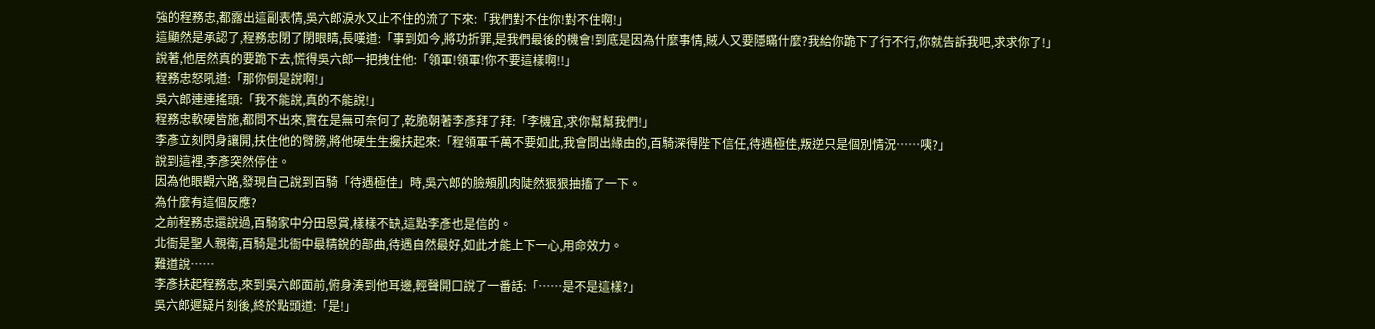強的程務忠,都露出這副表情,吳六郎淚水又止不住的流了下來:「我們對不住你!對不住啊!」
這顯然是承認了,程務忠閉了閉眼睛,長嘆道:「事到如今,將功折罪,是我們最後的機會!到底是因為什麼事情,賊人又要隱瞞什麼?我給你跪下了行不行,你就告訴我吧,求求你了!」
說著,他居然真的要跪下去,慌得吳六郎一把拽住他:「領軍!領軍!你不要這樣啊!!」
程務忠怒吼道:「那你倒是說啊!」
吳六郎連連搖頭:「我不能說,真的不能說!」
程務忠軟硬皆施,都問不出來,實在是無可奈何了,乾脆朝著李彥拜了拜:「李機宜,求你幫幫我們!」
李彥立刻閃身讓開,扶住他的臂膀,將他硬生生攙扶起來:「程領軍千萬不要如此,我會問出緣由的,百騎深得陛下信任,待遇極佳,叛逆只是個別情況……咦?」
說到這裡,李彥突然停住。
因為他眼觀六路,發現自己說到百騎「待遇極佳」時,吳六郎的臉頰肌肉陡然狠狠抽搐了一下。
為什麼有這個反應?
之前程務忠還說過,百騎家中分田恩賞,樣樣不缺,這點李彥也是信的。
北衙是聖人親衛,百騎是北衙中最精銳的部曲,待遇自然最好,如此才能上下一心,用命效力。
難道說……
李彥扶起程務忠,來到吳六郎面前,俯身湊到他耳邊,輕聲開口說了一番話:「……是不是這樣?」
吳六郎遲疑片刻後,終於點頭道:「是!」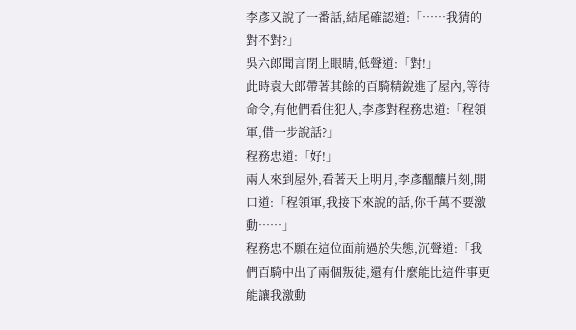李彥又說了一番話,結尾確認道:「……我猜的對不對?」
吳六郎聞言閉上眼睛,低聲道:「對!」
此時袁大郎帶著其餘的百騎精銳進了屋內,等待命令,有他們看住犯人,李彥對程務忠道:「程領軍,借一步說話?」
程務忠道:「好!」
兩人來到屋外,看著天上明月,李彥醞釀片刻,開口道:「程領軍,我接下來說的話,你千萬不要激動……」
程務忠不願在這位面前過於失態,沉聲道:「我們百騎中出了兩個叛徒,還有什麼能比這件事更能讓我激動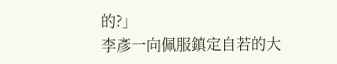的?」
李彥一向佩服鎮定自若的大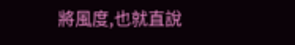將風度,也就直說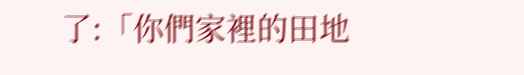了:「你們家裡的田地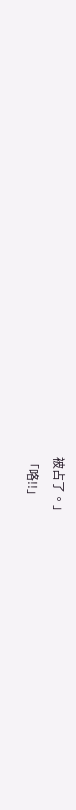被占了。」
「咯!!」